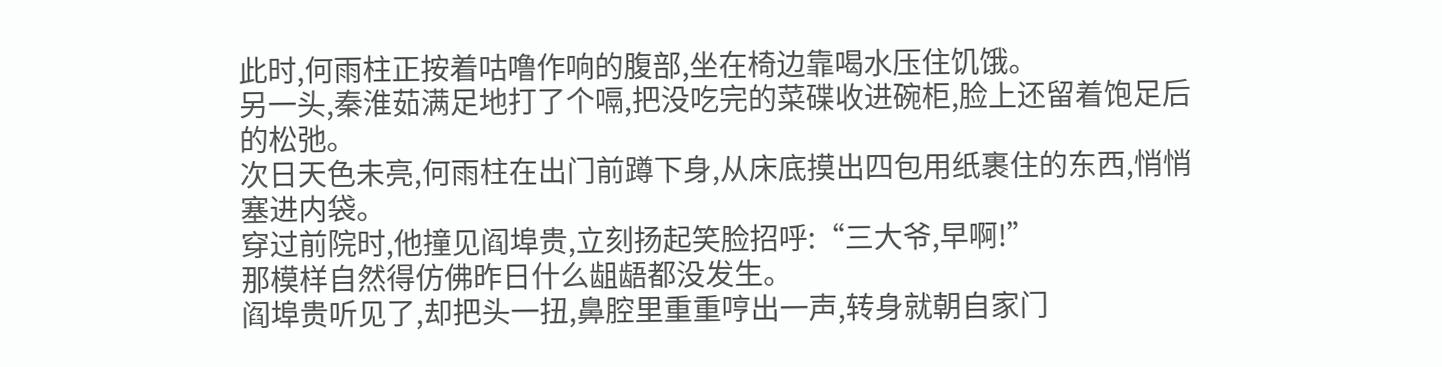此时,何雨柱正按着咕噜作响的腹部,坐在椅边靠喝水压住饥饿。
另一头,秦淮茹满足地打了个嗝,把没吃完的菜碟收进碗柜,脸上还留着饱足后的松弛。
次日天色未亮,何雨柱在出门前蹲下身,从床底摸出四包用纸裹住的东西,悄悄塞进内袋。
穿过前院时,他撞见阎埠贵,立刻扬起笑脸招呼:“三大爷,早啊!”
那模样自然得仿佛昨日什么龃龉都没发生。
阎埠贵听见了,却把头一扭,鼻腔里重重哼出一声,转身就朝自家门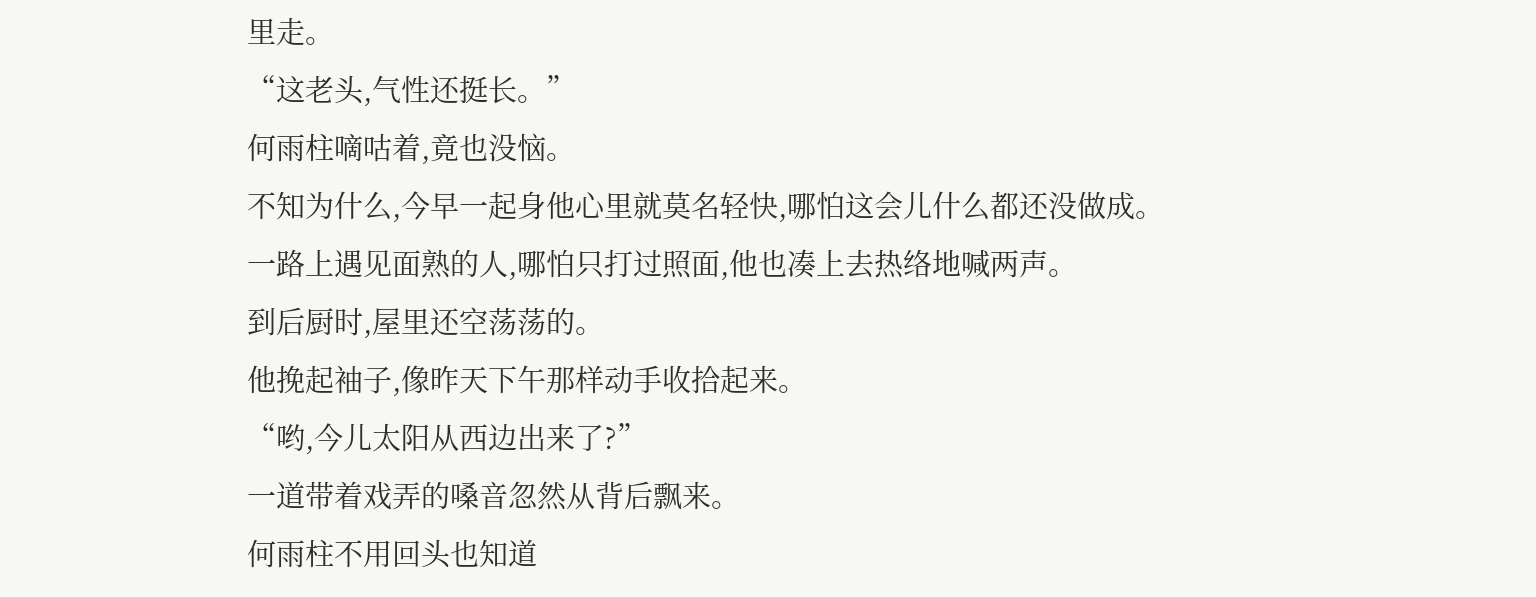里走。
“这老头,气性还挺长。”
何雨柱嘀咕着,竟也没恼。
不知为什么,今早一起身他心里就莫名轻快,哪怕这会儿什么都还没做成。
一路上遇见面熟的人,哪怕只打过照面,他也凑上去热络地喊两声。
到后厨时,屋里还空荡荡的。
他挽起袖子,像昨天下午那样动手收拾起来。
“哟,今儿太阳从西边出来了?”
一道带着戏弄的嗓音忽然从背后飘来。
何雨柱不用回头也知道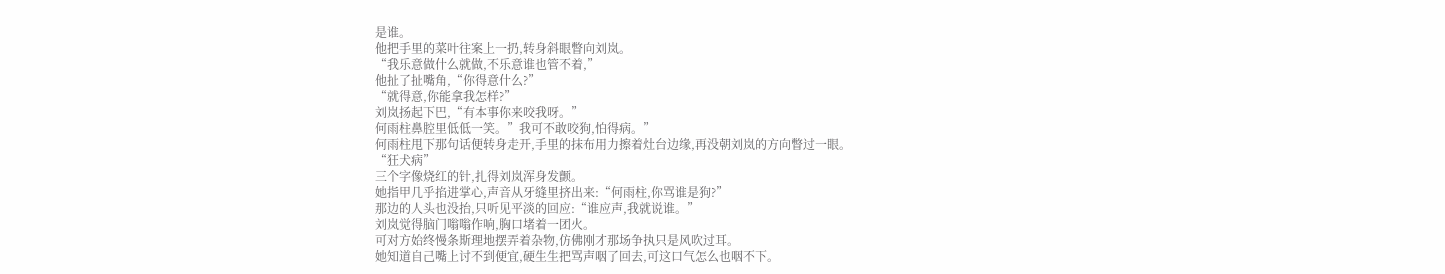是谁。
他把手里的菜叶往案上一扔,转身斜眼瞥向刘岚。
“我乐意做什么就做,不乐意谁也管不着,”
他扯了扯嘴角,“你得意什么?”
“就得意,你能拿我怎样?”
刘岚扬起下巴,“有本事你来咬我呀。”
何雨柱鼻腔里低低一笑。”我可不敢咬狗,怕得病。”
何雨柱甩下那句话便转身走开,手里的抹布用力擦着灶台边缘,再没朝刘岚的方向瞥过一眼。
“狂犬病”
三个字像烧红的针,扎得刘岚浑身发颤。
她指甲几乎掐进掌心,声音从牙缝里挤出来:“何雨柱,你骂谁是狗?”
那边的人头也没抬,只听见平淡的回应:“谁应声,我就说谁。”
刘岚觉得脑门嗡嗡作响,胸口堵着一团火。
可对方始终慢条斯理地摆弄着杂物,仿佛刚才那场争执只是风吹过耳。
她知道自己嘴上讨不到便宜,硬生生把骂声咽了回去,可这口气怎么也咽不下。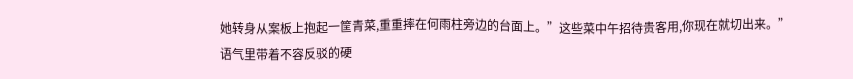她转身从案板上抱起一筐青菜,重重摔在何雨柱旁边的台面上。”这些菜中午招待贵客用,你现在就切出来。”
语气里带着不容反驳的硬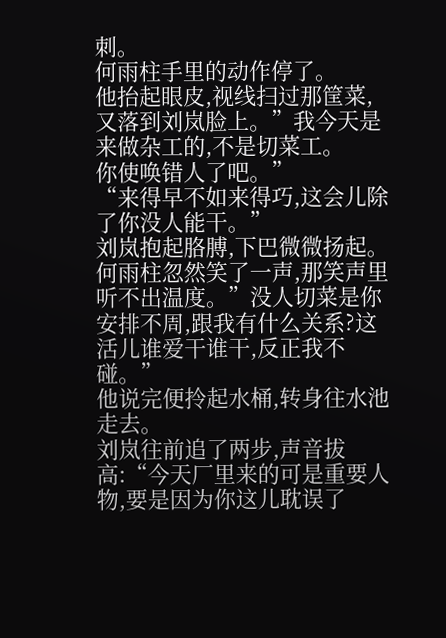刺。
何雨柱手里的动作停了。
他抬起眼皮,视线扫过那筐菜,又落到刘岚脸上。”我今天是来做杂工的,不是切菜工。
你使唤错人了吧。”
“来得早不如来得巧,这会儿除了你没人能干。”
刘岚抱起胳膊,下巴微微扬起。
何雨柱忽然笑了一声,那笑声里听不出温度。”没人切菜是你安排不周,跟我有什么关系?这活儿谁爱干谁干,反正我不碰。”
他说完便拎起水桶,转身往水池走去。
刘岚往前追了两步,声音拔高:“今天厂里来的可是重要人物,要是因为你这儿耽误了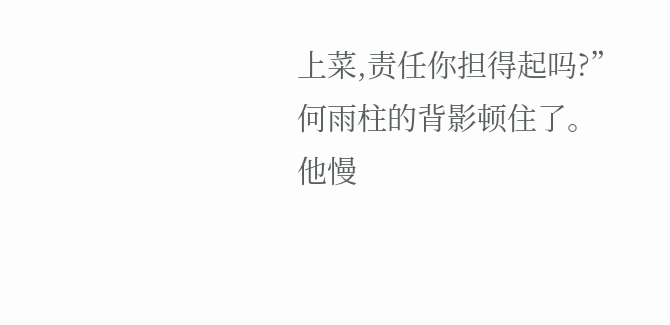上菜,责任你担得起吗?”
何雨柱的背影顿住了。
他慢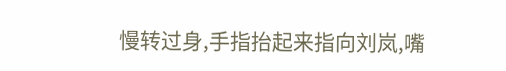慢转过身,手指抬起来指向刘岚,嘴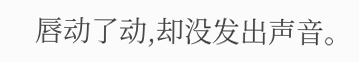唇动了动,却没发出声音。